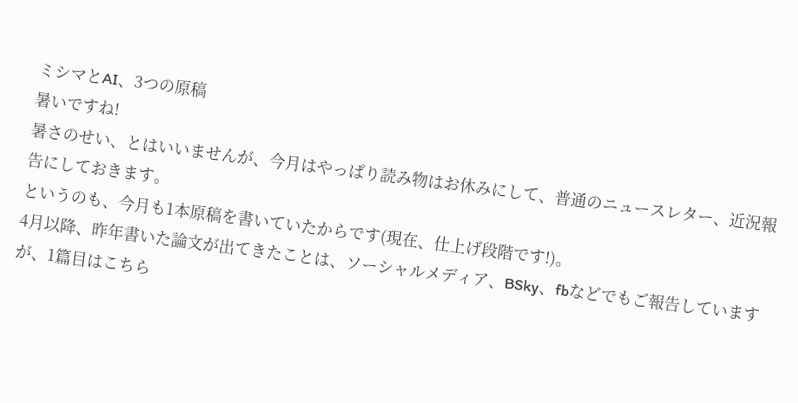ミシマとAI、3つの原稿
暑いですね!
暑さのせい、とはいいませんが、今月はやっぱり読み物はお休みにして、普通のニュースレター、近況報告にしておきます。
というのも、今月も1本原稿を書いていたからです(現在、仕上げ段階です!)。
4月以降、昨年書いた論文が出てきたことは、ソーシャルメディア、BSky、fbなどでもご報告していますが、1篇目はこちら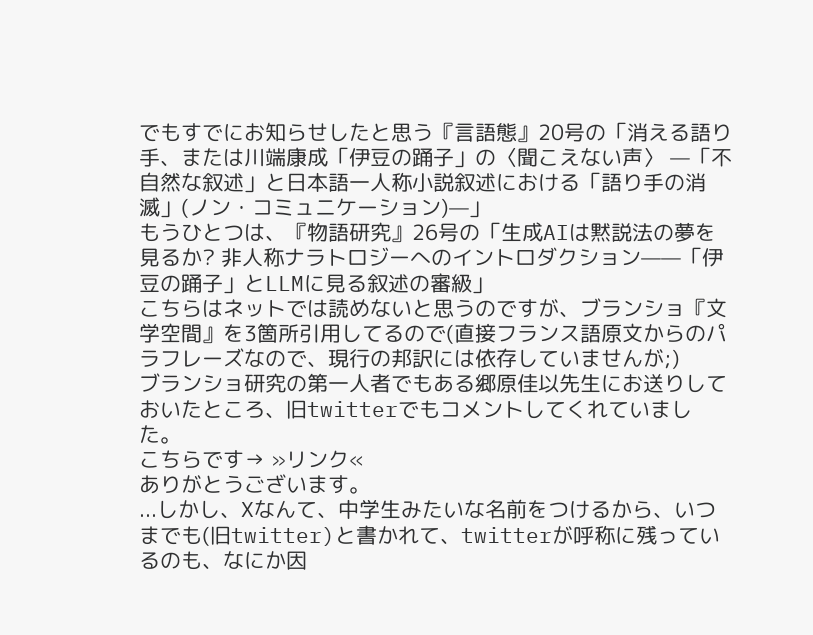でもすでにお知らせしたと思う『言語態』20号の「消える語り手、または川端康成「伊豆の踊子」の〈聞こえない声〉 —「不自然な叙述」と日本語一人称小説叙述における「語り手の消滅」(ノン・コミュニケーション)—」
もうひとつは、『物語研究』26号の「生成AIは黙説法の夢を見るか? 非人称ナラトロジーへのイントロダクション——「伊豆の踊子」とLLMに見る叙述の審級」
こちらはネットでは読めないと思うのですが、ブランショ『文学空間』を3箇所引用してるので(直接フランス語原文からのパラフレーズなので、現行の邦訳には依存していませんが;)
ブランショ研究の第一人者でもある郷原佳以先生にお送りしておいたところ、旧twitterでもコメントしてくれていました。
こちらです→ »リンク«
ありがとうございます。
...しかし、Xなんて、中学生みたいな名前をつけるから、いつまでも(旧twitter)と書かれて、twitterが呼称に残っているのも、なにか因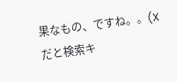果なもの、ですね。。(X だと検索キ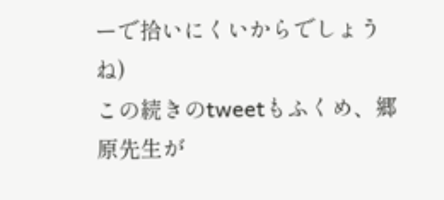ーで拾いにくいからでしょうね)
この続きのtweetもふくめ、郷原先生が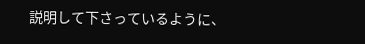説明して下さっているように、